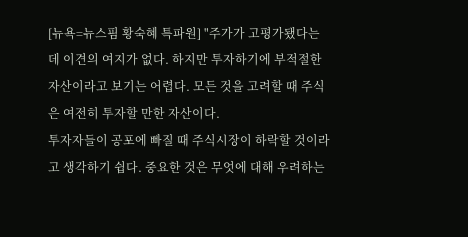[뉴욕=뉴스핌 황숙혜 특파원] "주가가 고평가됐다는 데 이견의 여지가 없다. 하지만 투자하기에 부적절한 자산이라고 보기는 어렵다. 모든 것을 고려할 때 주식은 여전히 투자할 만한 자산이다.
투자자들이 공포에 빠질 때 주식시장이 하락할 것이라고 생각하기 쉽다. 중요한 것은 무엇에 대해 우려하는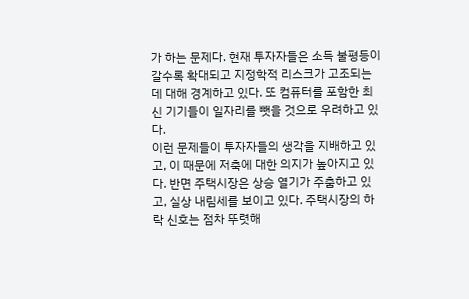가 하는 문제다. 현재 투자자들은 소득 불평등이 갈수록 확대되고 지정학적 리스크가 고조되는 데 대해 경계하고 있다. 또 컴퓨터를 포함한 최신 기기들이 일자리를 뺏을 것으로 우려하고 있다.
이런 문제들이 투자자들의 생각을 지배하고 있고, 이 때문에 저축에 대한 의지가 높아지고 있다. 반면 주택시장은 상승 열기가 주춤하고 있고, 실상 내림세를 보이고 있다. 주택시장의 하락 신호는 점차 뚜렷해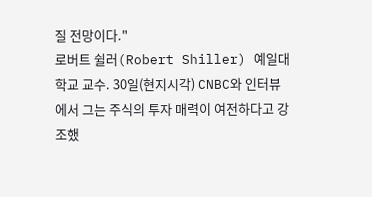질 전망이다."
로버트 쉴러(Robert Shiller) 예일대학교 교수. 30일(현지시각) CNBC와 인터뷰에서 그는 주식의 투자 매력이 여전하다고 강조했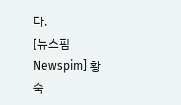다.
[뉴스핌 Newspim] 황숙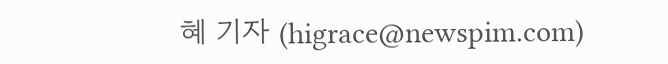혜 기자 (higrace@newspim.com)